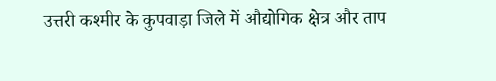उत्तरी कश्मीर के कुपवाड़ा जिले में औद्योगिक क्षेत्र और ताप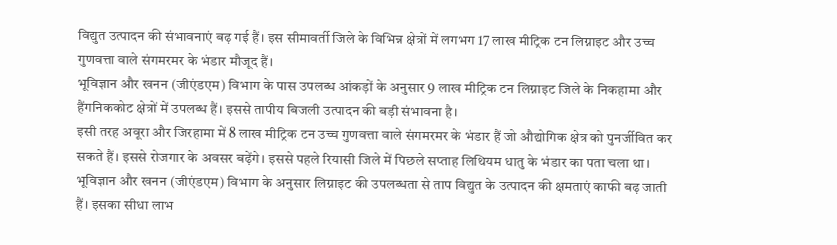विद्युत उत्पादन की संभावनाएं बढ़ गई हैं। इस सीमावर्ती जिले के विभिन्न क्षेत्रों में लगभग 17 लाख मीट्रिक टन लिग्नाइट और उच्च गुणवत्ता वाले संगमरमर के भंडार मौजूद हैं।
भूविज्ञान और खनन (जीएंडएम) विभाग के पास उपलब्ध आंकड़ों के अनुसार 9 लाख मीट्रिक टन लिग्नाइट जिले के निकहामा और हैंगनिककोट क्षेत्रों में उपलब्ध हैं। इससे तापीय बिजली उत्पादन की बड़ी संभावना है।
इसी तरह अवूरा और जिरहामा में 8 लाख मीट्रिक टन उच्च गुणवत्ता वाले संगमरमर के भंडार हैं जो औद्योगिक क्षेत्र को पुनर्जीवित कर सकते हैं। इससे रोजगार के अवसर बढ़ेंगे। इससे पहले रियासी जिले में पिछले सप्ताह लिथियम धातु के भंडार का पता चला था।
भूविज्ञान और खनन (जीएंडएम) विभाग के अनुसार लिग्नाइट की उपलब्धता से ताप विद्युत के उत्पादन की क्षमताएं काफी बढ़ जाती हैं। इसका सीधा लाभ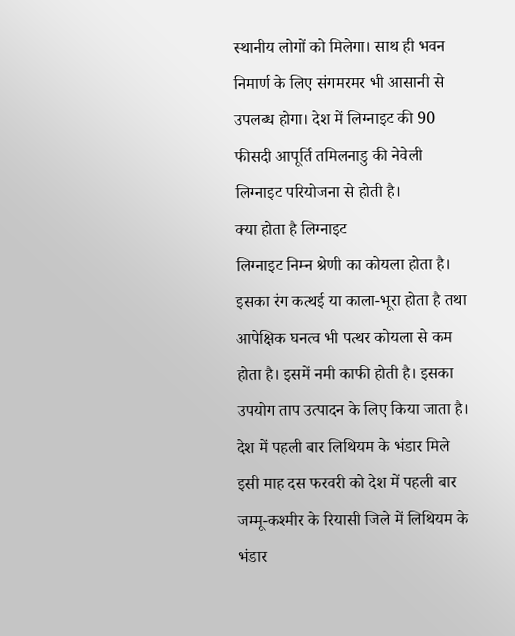स्थानीय लोगों को मिलेगा। साथ ही भवन निमार्ण के लिए संगमरमर भी आसानी से उपलब्ध होगा। देश में लिग्नाइट की 90 फीसदी आपूर्ति तमिलनाडु की नेवेली लिग्नाइट परियोजना से होती है।
क्या होता है लिग्नाइट
लिग्नाइट निम्न श्रेणी का कोयला होता है। इसका रंग कत्थई या काला-भूरा होता है तथा आपेक्षिक घनत्व भी पत्थर कोयला से कम होता है। इसमें नमी काफी होती है। इसका उपयोग ताप उत्पादन के लिए किया जाता है।
देश में पहली बार लिथियम के भंडार मिले
इसी माह दस फरवरी को देश में पहली बार जम्मू-कश्मीर के रियासी जिले में लिथियम के भंडार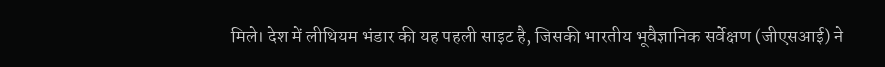मिले। देश में लीथियम भंडार की यह पहली साइट है, जिसकी भारतीय भूवैज्ञानिक सर्वेक्षण (जीएसआई) ने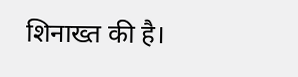शिनाख्त की है।